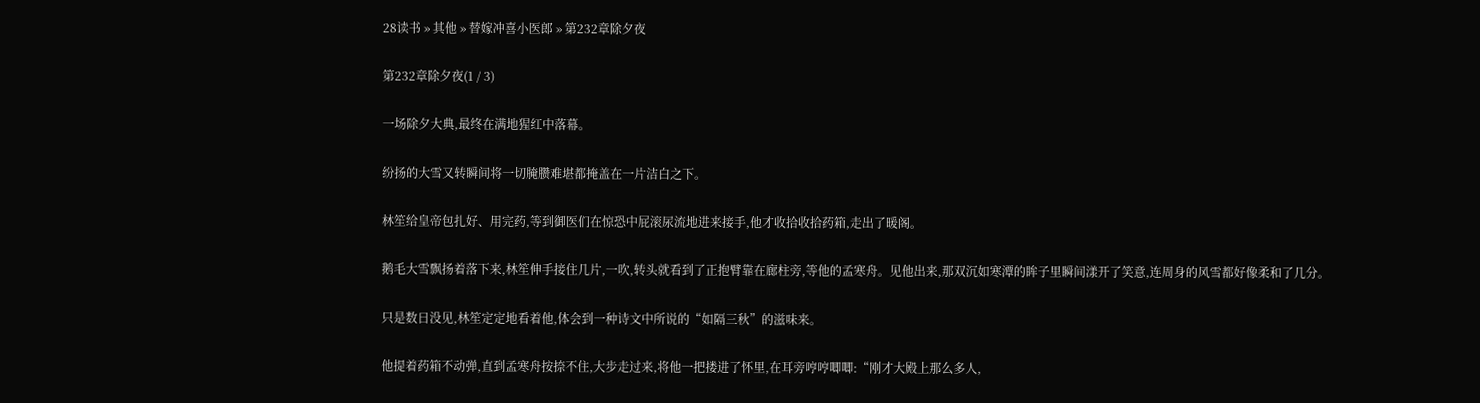28读书 » 其他 » 替嫁冲喜小医郎 » 第232章除夕夜

第232章除夕夜(1 / 3)

一场除夕大典,最终在满地猩红中落幕。

纷扬的大雪又转瞬间将一切腌臜难堪都掩盖在一片洁白之下。

林笙给皇帝包扎好、用完药,等到御医们在惊恐中屁滚尿流地进来接手,他才收拾收拾药箱,走出了暖阁。

鹅毛大雪飘扬着落下来,林笙伸手接住几片,一吹,转头就看到了正抱臂靠在廊柱旁,等他的孟寒舟。见他出来,那双沉如寒潭的眸子里瞬间漾开了笑意,连周身的风雪都好像柔和了几分。

只是数日没见,林笙定定地看着他,体会到一种诗文中所说的“如隔三秋”的滋味来。

他提着药箱不动弹,直到孟寒舟按捺不住,大步走过来,将他一把搂进了怀里,在耳旁哼哼唧唧:“刚才大殿上那么多人,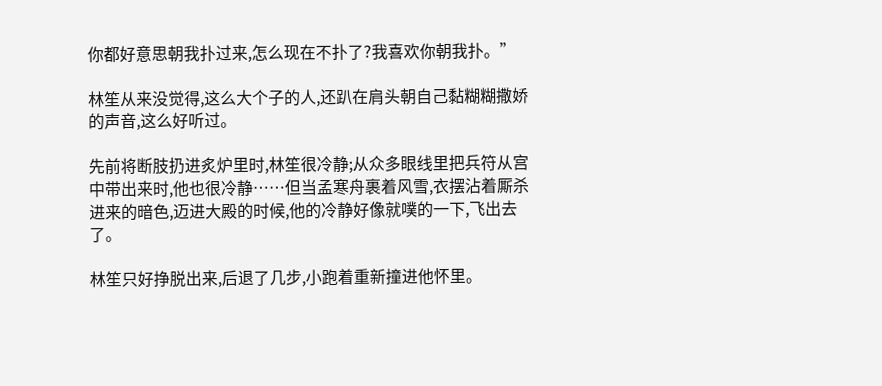你都好意思朝我扑过来,怎么现在不扑了?我喜欢你朝我扑。”

林笙从来没觉得,这么大个子的人,还趴在肩头朝自己黏糊糊撒娇的声音,这么好听过。

先前将断肢扔进炙炉里时,林笙很冷静;从众多眼线里把兵符从宫中带出来时,他也很冷静……但当孟寒舟裹着风雪,衣摆沾着厮杀进来的暗色,迈进大殿的时候,他的冷静好像就噗的一下,飞出去了。

林笙只好挣脱出来,后退了几步,小跑着重新撞进他怀里。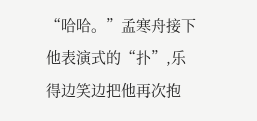“哈哈。”孟寒舟接下他表演式的“扑”,乐得边笑边把他再次抱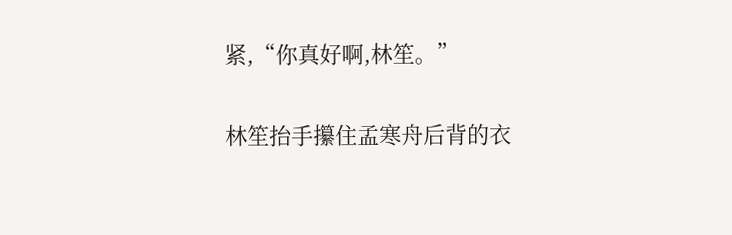紧,“你真好啊,林笙。”

林笙抬手攥住孟寒舟后背的衣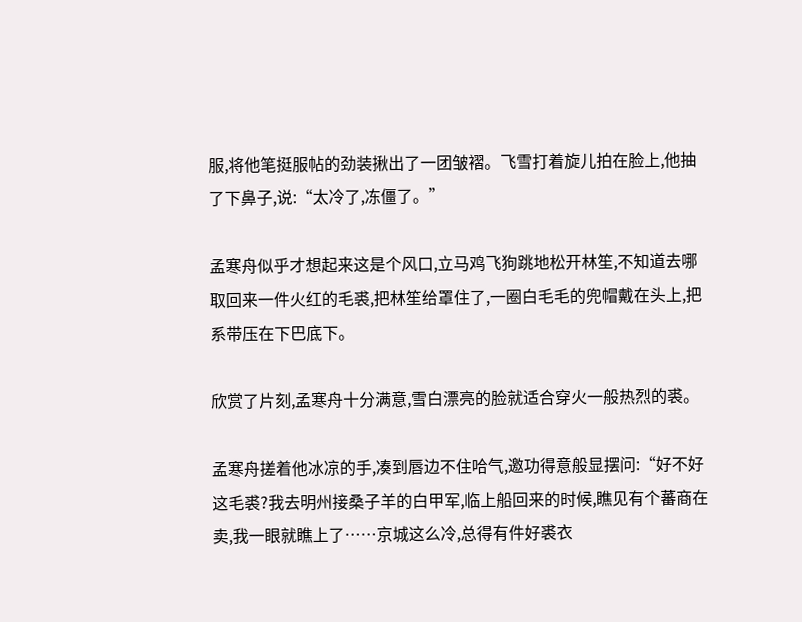服,将他笔挺服帖的劲装揪出了一团皱褶。飞雪打着旋儿拍在脸上,他抽了下鼻子,说:“太冷了,冻僵了。”

孟寒舟似乎才想起来这是个风口,立马鸡飞狗跳地松开林笙,不知道去哪取回来一件火红的毛裘,把林笙给罩住了,一圈白毛毛的兜帽戴在头上,把系带压在下巴底下。

欣赏了片刻,孟寒舟十分满意,雪白漂亮的脸就适合穿火一般热烈的裘。

孟寒舟搓着他冰凉的手,凑到唇边不住哈气,邀功得意般显摆问:“好不好这毛裘?我去明州接桑子羊的白甲军,临上船回来的时候,瞧见有个蕃商在卖,我一眼就瞧上了……京城这么冷,总得有件好裘衣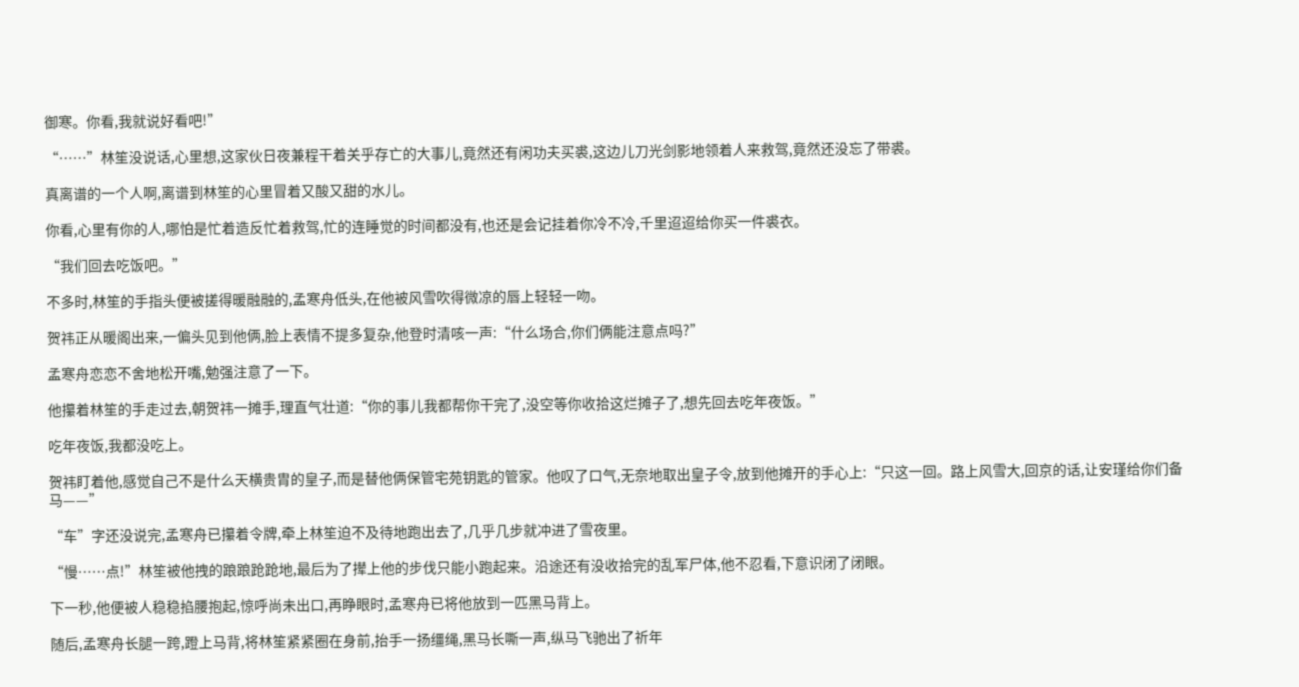御寒。你看,我就说好看吧!”

“……”林笙没说话,心里想,这家伙日夜兼程干着关乎存亡的大事儿,竟然还有闲功夫买裘,这边儿刀光剑影地领着人来救驾,竟然还没忘了带裘。

真离谱的一个人啊,离谱到林笙的心里冒着又酸又甜的水儿。

你看,心里有你的人,哪怕是忙着造反忙着救驾,忙的连睡觉的时间都没有,也还是会记挂着你冷不冷,千里迢迢给你买一件裘衣。

“我们回去吃饭吧。”

不多时,林笙的手指头便被搓得暖融融的,孟寒舟低头,在他被风雪吹得微凉的唇上轻轻一吻。

贺祎正从暖阁出来,一偏头见到他俩,脸上表情不提多复杂,他登时清咳一声:“什么场合,你们俩能注意点吗?”

孟寒舟恋恋不舍地松开嘴,勉强注意了一下。

他攥着林笙的手走过去,朝贺祎一摊手,理直气壮道:“你的事儿我都帮你干完了,没空等你收拾这烂摊子了,想先回去吃年夜饭。”

吃年夜饭,我都没吃上。

贺祎盯着他,感觉自己不是什么天横贵胄的皇子,而是替他俩保管宅苑钥匙的管家。他叹了口气,无奈地取出皇子令,放到他摊开的手心上:“只这一回。路上风雪大,回京的话,让安瑾给你们备马——”

“车”字还没说完,孟寒舟已攥着令牌,牵上林笙迫不及待地跑出去了,几乎几步就冲进了雪夜里。

“慢……点!”林笙被他拽的踉踉跄跄地,最后为了撵上他的步伐只能小跑起来。沿途还有没收拾完的乱军尸体,他不忍看,下意识闭了闭眼。

下一秒,他便被人稳稳掐腰抱起,惊呼尚未出口,再睁眼时,孟寒舟已将他放到一匹黑马背上。

随后,孟寒舟长腿一跨,蹬上马背,将林笙紧紧圈在身前,抬手一扬缰绳,黑马长嘶一声,纵马飞驰出了祈年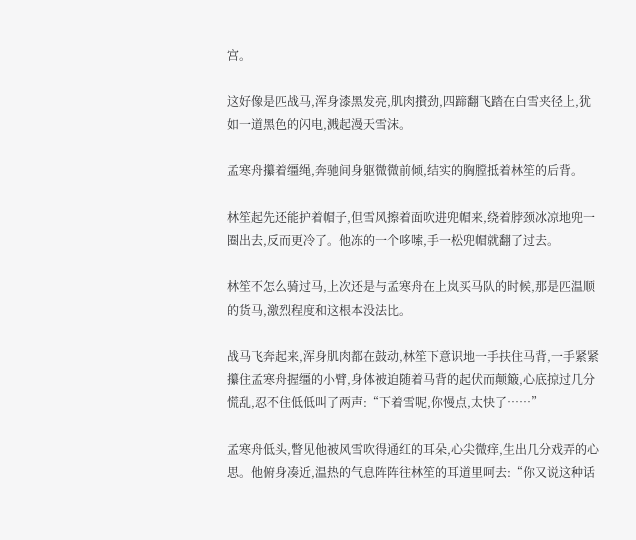宫。

这好像是匹战马,浑身漆黑发亮,肌肉攅劲,四蹄翻飞踏在白雪夹径上,犹如一道黑色的闪电,溅起漫天雪沫。

孟寒舟攥着缰绳,奔驰间身躯微微前倾,结实的胸膛抵着林笙的后背。

林笙起先还能护着帽子,但雪风擦着面吹进兜帽来,绕着脖颈冰凉地兜一圈出去,反而更冷了。他冻的一个哆嗦,手一松兜帽就翻了过去。

林笙不怎么骑过马,上次还是与孟寒舟在上岚买马队的时候,那是匹温顺的货马,激烈程度和这根本没法比。

战马飞奔起来,浑身肌肉都在鼓动,林笙下意识地一手扶住马背,一手紧紧攥住孟寒舟握缰的小臂,身体被迫随着马背的起伏而颠簸,心底掠过几分慌乱,忍不住低低叫了两声:“下着雪呢,你慢点,太快了……”

孟寒舟低头,瞥见他被风雪吹得通红的耳朵,心尖微痒,生出几分戏弄的心思。他俯身凑近,温热的气息阵阵往林笙的耳道里呵去:“你又说这种话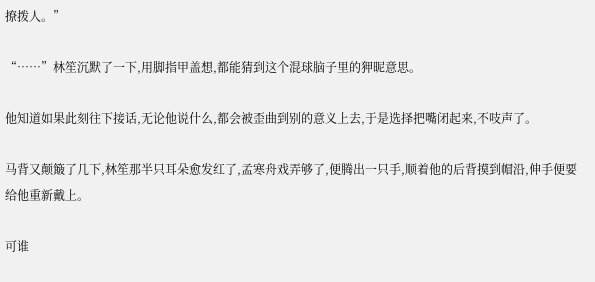撩拨人。”

“……”林笙沉默了一下,用脚指甲盖想,都能猜到这个混球脑子里的狎昵意思。

他知道如果此刻往下接话,无论他说什么,都会被歪曲到别的意义上去,于是选择把嘴闭起来,不吱声了。

马背又颠簸了几下,林笙那半只耳朵愈发红了,孟寒舟戏弄够了,便腾出一只手,顺着他的后背摸到帽沿,伸手便要给他重新戴上。

可谁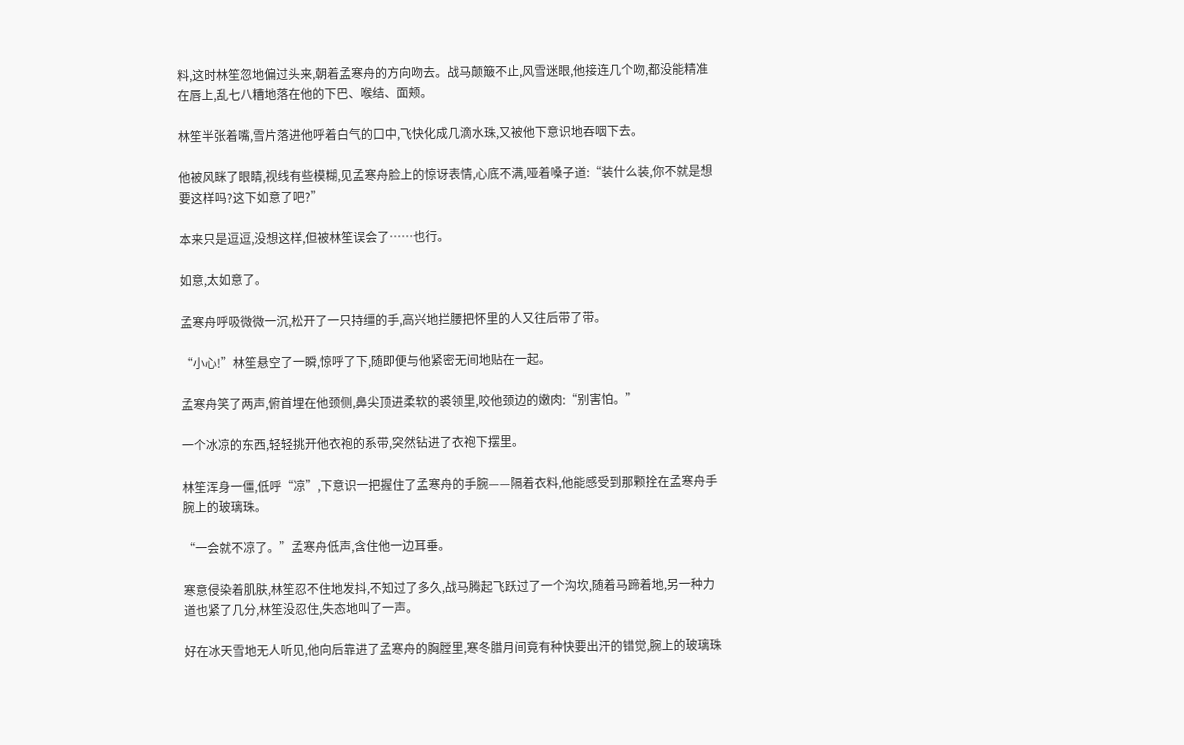料,这时林笙忽地偏过头来,朝着孟寒舟的方向吻去。战马颠簸不止,风雪迷眼,他接连几个吻,都没能精准在唇上,乱七八糟地落在他的下巴、喉结、面颊。

林笙半张着嘴,雪片落进他呼着白气的口中,飞快化成几滴水珠,又被他下意识地吞咽下去。

他被风眯了眼睛,视线有些模糊,见孟寒舟脸上的惊讶表情,心底不满,哑着嗓子道:“装什么装,你不就是想要这样吗?这下如意了吧?”

本来只是逗逗,没想这样,但被林笙误会了……也行。

如意,太如意了。

孟寒舟呼吸微微一沉,松开了一只持缰的手,高兴地拦腰把怀里的人又往后带了带。

“小心!”林笙悬空了一瞬,惊呼了下,随即便与他紧密无间地贴在一起。

孟寒舟笑了两声,俯首埋在他颈侧,鼻尖顶进柔软的裘领里,咬他颈边的嫩肉:“别害怕。”

一个冰凉的东西,轻轻挑开他衣袍的系带,突然钻进了衣袍下摆里。

林笙浑身一僵,低呼“凉”,下意识一把握住了孟寒舟的手腕——隔着衣料,他能感受到那颗拴在孟寒舟手腕上的玻璃珠。

“一会就不凉了。”孟寒舟低声,含住他一边耳垂。

寒意侵染着肌肤,林笙忍不住地发抖,不知过了多久,战马腾起飞跃过了一个沟坎,随着马蹄着地,另一种力道也紧了几分,林笙没忍住,失态地叫了一声。

好在冰天雪地无人听见,他向后靠进了孟寒舟的胸膛里,寒冬腊月间竟有种快要出汗的错觉,腕上的玻璃珠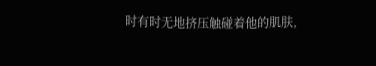时有时无地挤压触碰着他的肌肤,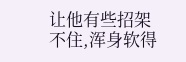让他有些招架不住,浑身软得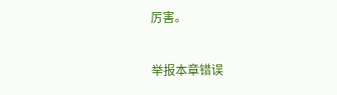厉害。

举报本章错误